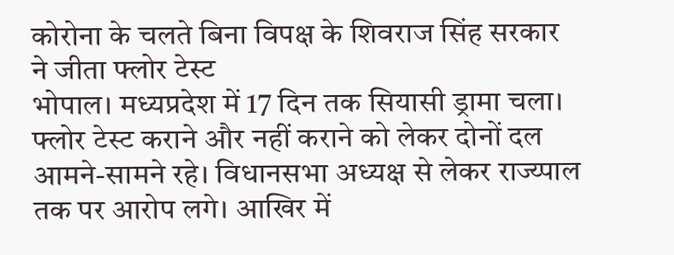कोरोना के चलते बिना विपक्ष के शिवराज सिंह सरकार ने जीता फ्लोर टेस्ट
भोपाल। मध्यप्रदेश में 17 दिन तक सियासी ड्रामा चला। फ्लोर टेस्ट कराने और नहीं कराने को लेकर दोनों दल आमने-सामने रहे। विधानसभा अध्यक्ष से लेकर राज्य्पाल तक पर आरोप लगे। आखिर में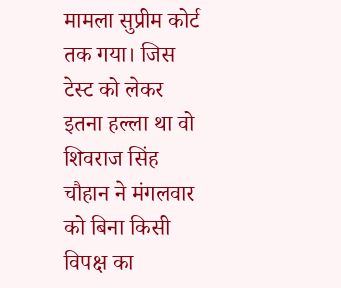मामला सुप्रीम कोर्ट तक गया। जिस टेस्ट को लेकर इतना हल्ला था वो शिवराज सिंह चौहान ने मंगलवार को बिना किसी विपक्ष का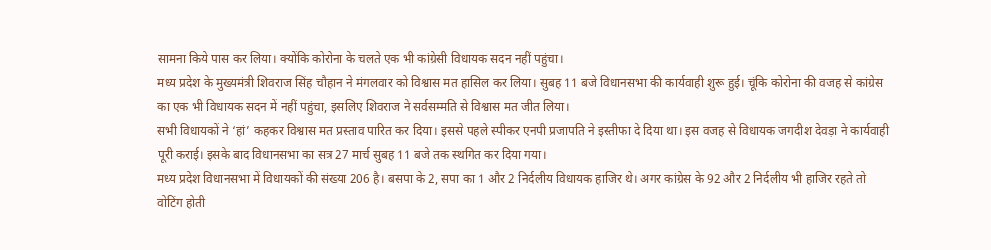सामना किये पास कर लिया। क्योंकि कोरोना के चलते एक भी कांग्रेसी विधायक सदन नहीं पहुंचा।
मध्य प्रदेश के मुख्यमंत्री शिवराज सिंह चौहान ने मंगलवार को विश्वास मत हासिल कर लिया। सुबह 11 बजे विधानसभा की कार्यवाही शुरू हुई। चूंकि कोरोना की वजह से कांग्रेस का एक भी विधायक सदन में नहीं पहुंचा, इसलिए शिवराज ने सर्वसम्मति से विश्वास मत जीत लिया।
सभी विधायकों ने ‘हां’ कहकर विश्वास मत प्रस्ताव पारित कर दिया। इससे पहले स्पीकर एनपी प्रजापति ने इस्तीफा दे दिया था। इस वजह से विधायक जगदीश देवड़ा ने कार्यवाही पूरी कराई। इसके बाद विधानसभा का सत्र 27 मार्च सुबह 11 बजे तक स्थगित कर दिया गया।
मध्य प्रदेश विधानसभा में विधायकों की संख्या 206 है। बसपा के 2, सपा का 1 और 2 निर्दलीय विधायक हाजिर थे। अगर कांग्रेस के 92 और 2 निर्दलीय भी हाजिर रहते तो वोटिंग होती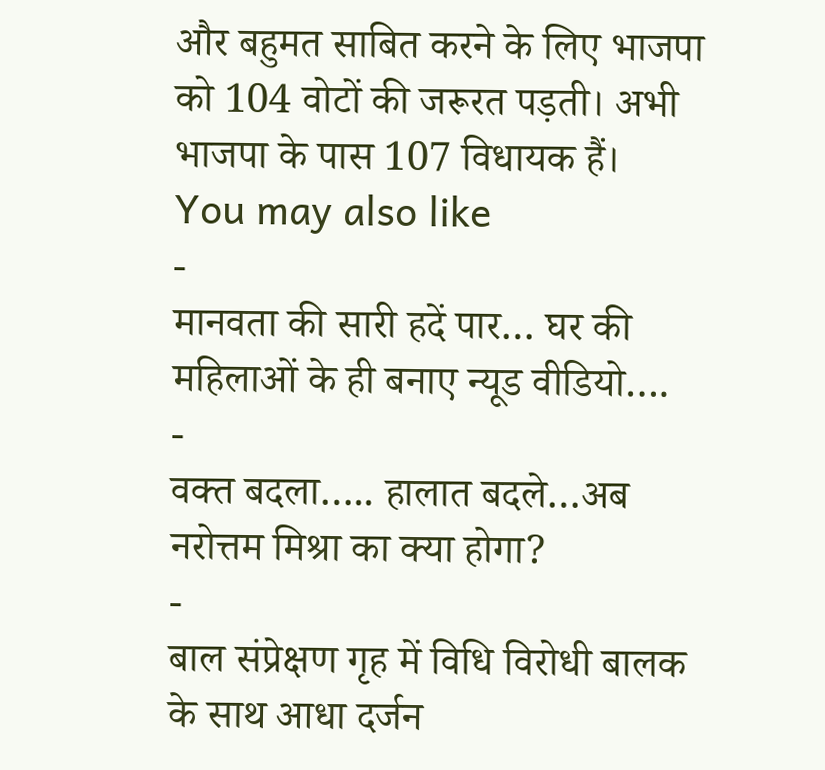और बहुमत साबित करने के लिए भाजपा को 104 वोटों की जरूरत पड़ती। अभी भाजपा के पास 107 विधायक हैं।
You may also like
-
मानवता की सारी हदें पार… घर की महिलाओं के ही बनाए न्यूड वीडियो….
-
वक्त बदला….. हालात बदले…अब नरोत्तम मिश्रा का क्या होगा?
-
बाल संप्रेक्षण गृह में विधि विरोधी बालक के साथ आधा दर्जन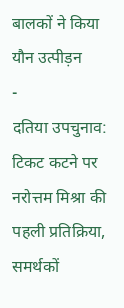बालकों ने किया यौन उत्पीड़न
-
दतिया उपचुनाव: टिकट कटने पर नरोत्तम मिश्रा की पहली प्रतिक्रिया, समर्थकों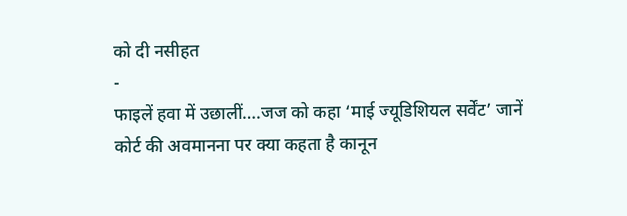को दी नसीहत
-
फाइलें हवा में उछालीं….जज को कहा ‘माई ज्यूडिशियल सर्वेंट’ जानें कोर्ट की अवमानना पर क्या कहता है कानून